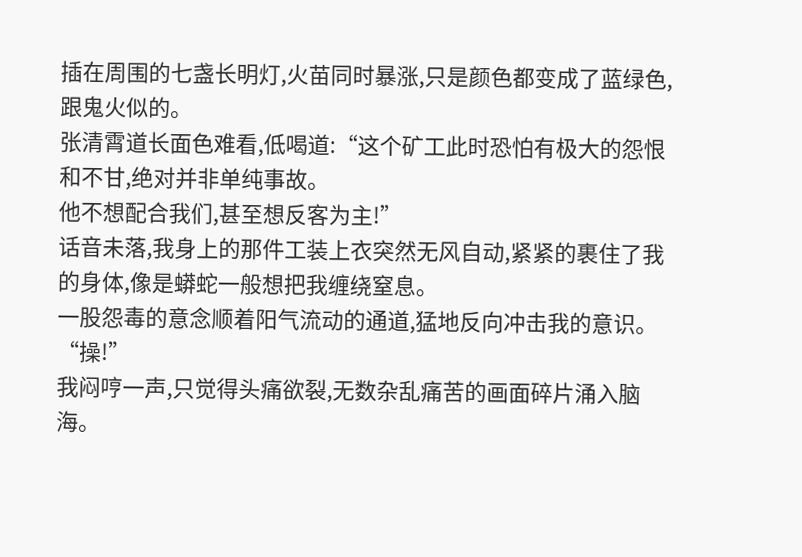插在周围的七盏长明灯,火苗同时暴涨,只是颜色都变成了蓝绿色,跟鬼火似的。
张清霄道长面色难看,低喝道:“这个矿工此时恐怕有极大的怨恨和不甘,绝对并非单纯事故。
他不想配合我们,甚至想反客为主!”
话音未落,我身上的那件工装上衣突然无风自动,紧紧的裹住了我的身体,像是蟒蛇一般想把我缠绕窒息。
一股怨毒的意念顺着阳气流动的通道,猛地反向冲击我的意识。
“操!”
我闷哼一声,只觉得头痛欲裂,无数杂乱痛苦的画面碎片涌入脑海。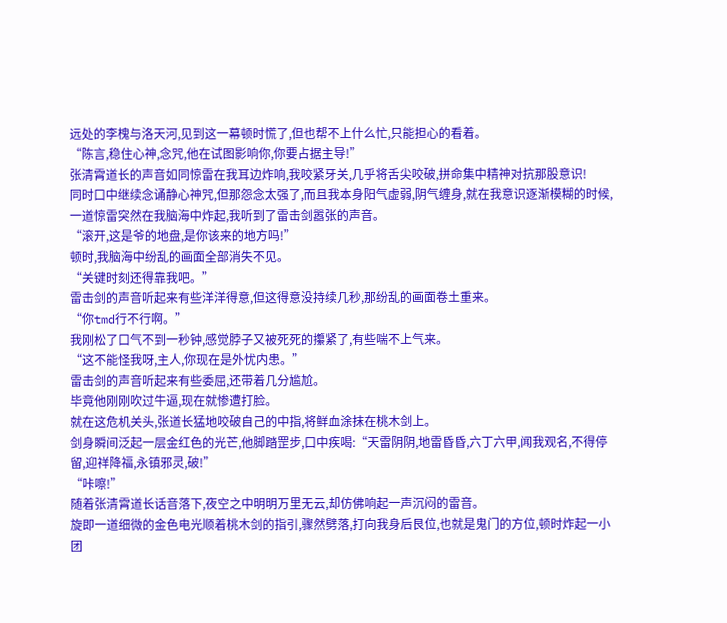远处的李槐与洛天河,见到这一幕顿时慌了,但也帮不上什么忙,只能担心的看着。
“陈言,稳住心神,念咒,他在试图影响你,你要占据主导!”
张清霄道长的声音如同惊雷在我耳边炸响,我咬紧牙关,几乎将舌尖咬破,拼命集中精神对抗那股意识!
同时口中继续念诵静心神咒,但那怨念太强了,而且我本身阳气虚弱,阴气缠身,就在我意识逐渐模糊的时候,一道惊雷突然在我脑海中炸起,我听到了雷击剑嚣张的声音。
“滚开,这是爷的地盘,是你该来的地方吗!”
顿时,我脑海中纷乱的画面全部消失不见。
“关键时刻还得靠我吧。”
雷击剑的声音听起来有些洋洋得意,但这得意没持续几秒,那纷乱的画面卷土重来。
“你tmd行不行啊。”
我刚松了口气不到一秒钟,感觉脖子又被死死的攥紧了,有些喘不上气来。
“这不能怪我呀,主人,你现在是外忧内患。”
雷击剑的声音听起来有些委屈,还带着几分尴尬。
毕竟他刚刚吹过牛逼,现在就惨遭打脸。
就在这危机关头,张道长猛地咬破自己的中指,将鲜血涂抹在桃木剑上。
剑身瞬间泛起一层金红色的光芒,他脚踏罡步,口中疾喝:“天雷阴阴,地雷昏昏,六丁六甲,闻我观名,不得停留,迎祥降福,永镇邪灵,破!”
“咔嚓!”
随着张清霄道长话音落下,夜空之中明明万里无云,却仿佛响起一声沉闷的雷音。
旋即一道细微的金色电光顺着桃木剑的指引,骤然劈落,打向我身后艮位,也就是鬼门的方位,顿时炸起一小团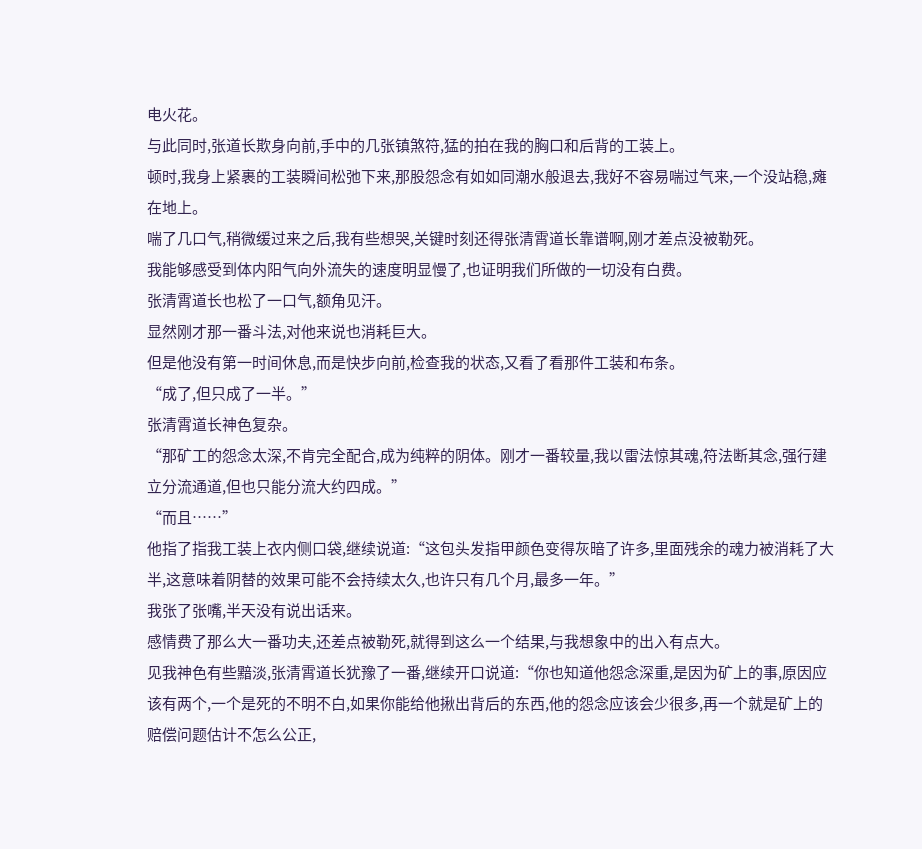电火花。
与此同时,张道长欺身向前,手中的几张镇煞符,猛的拍在我的胸口和后背的工装上。
顿时,我身上紧裹的工装瞬间松弛下来,那股怨念有如如同潮水般退去,我好不容易喘过气来,一个没站稳,瘫在地上。
喘了几口气,稍微缓过来之后,我有些想哭,关键时刻还得张清霄道长靠谱啊,刚才差点没被勒死。
我能够感受到体内阳气向外流失的速度明显慢了,也证明我们所做的一切没有白费。
张清霄道长也松了一口气,额角见汗。
显然刚才那一番斗法,对他来说也消耗巨大。
但是他没有第一时间休息,而是快步向前,检查我的状态,又看了看那件工装和布条。
“成了,但只成了一半。”
张清霄道长神色复杂。
“那矿工的怨念太深,不肯完全配合,成为纯粹的阴体。刚才一番较量,我以雷法惊其魂,符法断其念,强行建立分流通道,但也只能分流大约四成。”
“而且……”
他指了指我工装上衣内侧口袋,继续说道:“这包头发指甲颜色变得灰暗了许多,里面残余的魂力被消耗了大半,这意味着阴替的效果可能不会持续太久,也许只有几个月,最多一年。”
我张了张嘴,半天没有说出话来。
感情费了那么大一番功夫,还差点被勒死,就得到这么一个结果,与我想象中的出入有点大。
见我神色有些黯淡,张清霄道长犹豫了一番,继续开口说道:“你也知道他怨念深重,是因为矿上的事,原因应该有两个,一个是死的不明不白,如果你能给他揪出背后的东西,他的怨念应该会少很多,再一个就是矿上的赔偿问题估计不怎么公正,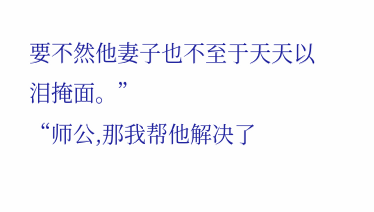要不然他妻子也不至于天天以泪掩面。”
“师公,那我帮他解决了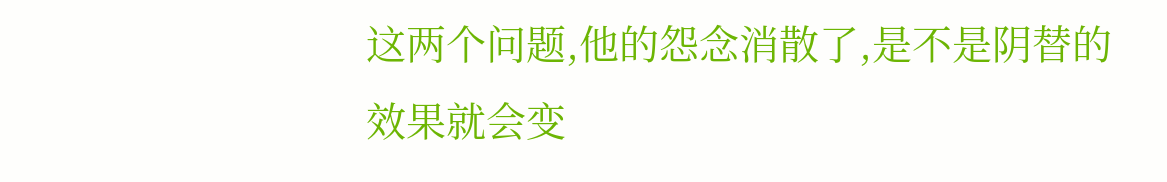这两个问题,他的怨念消散了,是不是阴替的效果就会变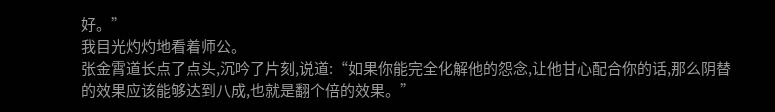好。”
我目光灼灼地看着师公。
张金霄道长点了点头,沉吟了片刻,说道:“如果你能完全化解他的怨念,让他甘心配合你的话,那么阴替的效果应该能够达到八成,也就是翻个倍的效果。”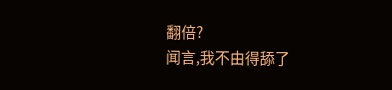翻倍?
闻言,我不由得舔了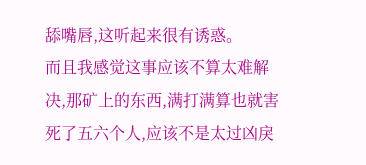舔嘴唇,这听起来很有诱惑。
而且我感觉这事应该不算太难解决,那矿上的东西,满打满算也就害死了五六个人,应该不是太过凶戾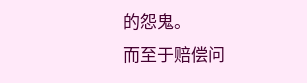的怨鬼。
而至于赔偿问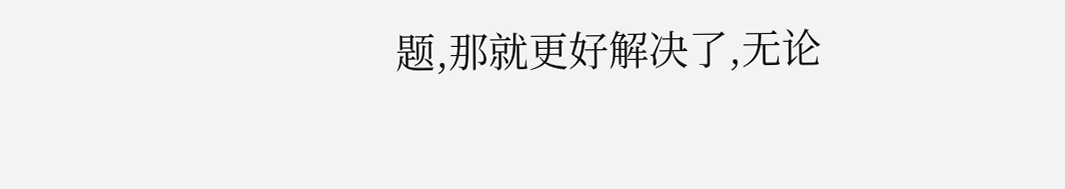题,那就更好解决了,无论